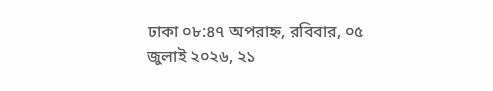ঢাকা ০৮:৪৭ অপরাহ্ন, রবিবার, ০৫ জুলাই ২০২৬, ২১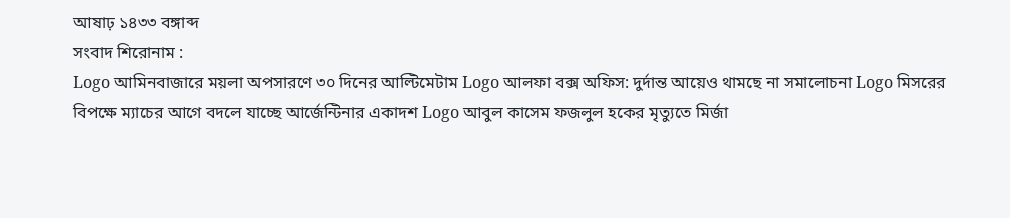আষাঢ় ১৪৩৩ বঙ্গাব্দ
সংবাদ শিরোনাম :
Logo আমিনবাজারে ময়লা অপসারণে ৩০ দিনের আল্টিমেটাম Logo আলফা বক্স অফিস: দুর্দান্ত আয়েও থামছে না সমালোচনা Logo মিসরের বিপক্ষে ম্যাচের আগে বদলে যাচ্ছে আর্জেন্টিনার একাদশ Logo আবুল কাসেম ফজলুল হকের মৃত্যুতে মির্জা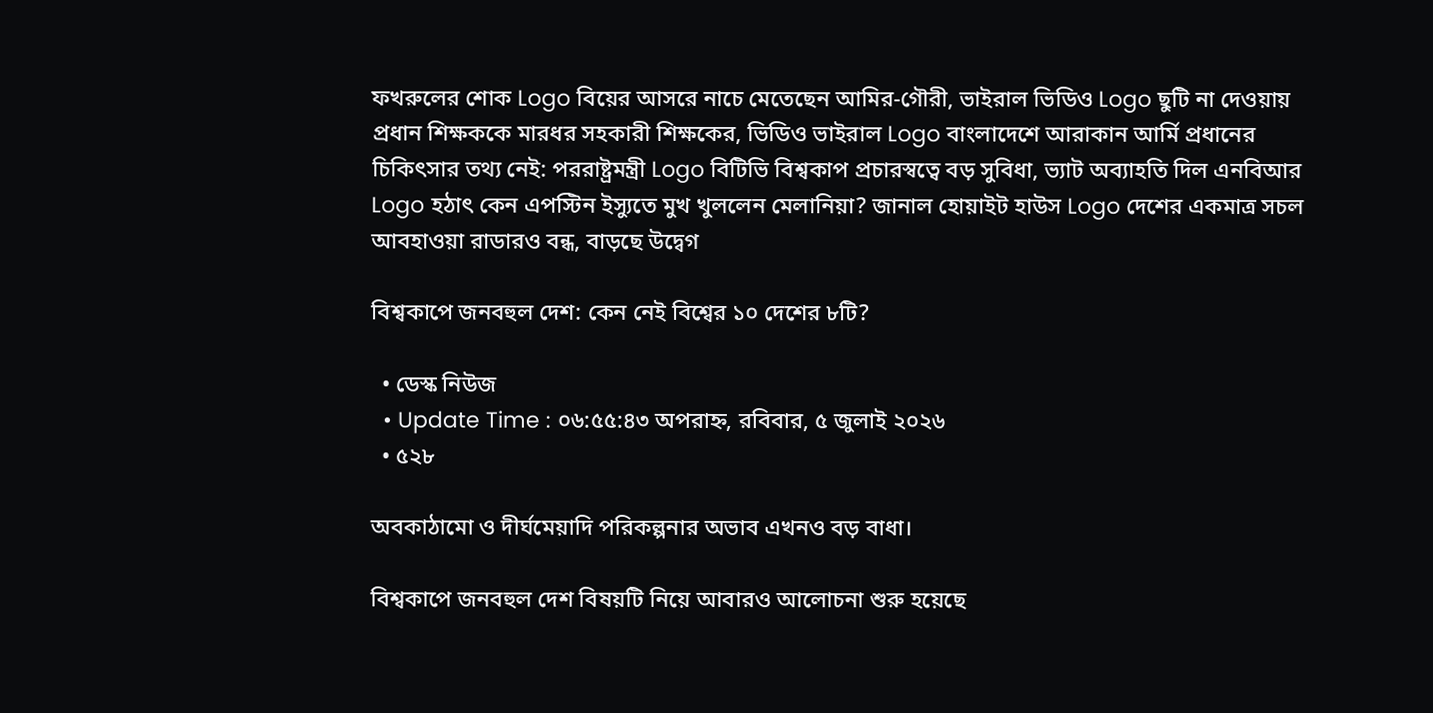ফখরুলের শোক Logo বিয়ের আসরে নাচে মেতেছেন আমির-গৌরী, ভাইরাল ভিডিও Logo ছুটি না দেওয়ায় প্রধান শিক্ষককে মারধর সহকারী শিক্ষকের, ভিডিও ভাইরাল Logo বাংলাদেশে আরাকান আর্মি প্রধানের চিকিৎসার তথ্য নেই: পররাষ্ট্রমন্ত্রী Logo বিটিভি বিশ্বকাপ প্রচারস্বত্বে বড় সুবিধা, ভ্যাট অব্যাহতি দিল এনবিআর Logo হঠাৎ কেন এপস্টিন ইস্যুতে মুখ খুললেন মেলানিয়া? জানাল হোয়াইট হাউস Logo দেশের একমাত্র সচল আবহাওয়া রাডারও বন্ধ, বাড়ছে উদ্বেগ

বিশ্বকাপে জনবহুল দেশ: কেন নেই বিশ্বের ১০ দেশের ৮টি?

  • ডেস্ক নিউজ
  • Update Time : ০৬:৫৫:৪৩ অপরাহ্ন, রবিবার, ৫ জুলাই ২০২৬
  • ৫২৮

অবকাঠামো ও দীর্ঘমেয়াদি পরিকল্পনার অভাব এখনও বড় বাধা।

বিশ্বকাপে জনবহুল দেশ বিষয়টি নিয়ে আবারও আলোচনা শুরু হয়েছে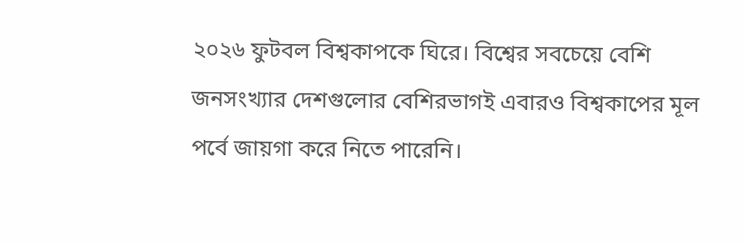২০২৬ ফুটবল বিশ্বকাপকে ঘিরে। বিশ্বের সবচেয়ে বেশি জনসংখ্যার দেশগুলোর বেশিরভাগই এবারও বিশ্বকাপের মূল পর্বে জায়গা করে নিতে পারেনি।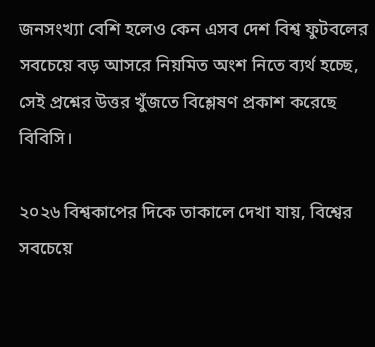জনসংখ্যা বেশি হলেও কেন এসব দেশ বিশ্ব ফুটবলের সবচেয়ে বড় আসরে নিয়মিত অংশ নিতে ব্যর্থ হচ্ছে, সেই প্রশ্নের উত্তর খুঁজতে বিশ্লেষণ প্রকাশ করেছে বিবিসি।

২০২৬ বিশ্বকাপের দিকে তাকালে দেখা যায়, বিশ্বের সবচেয়ে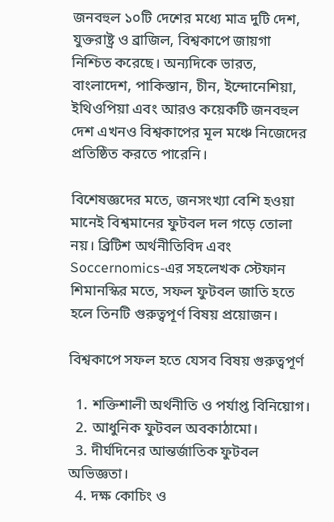জনবহুল ১০টি দেশের মধ্যে মাত্র দুটি দেশ, যুক্তরাষ্ট্র ও ব্রাজিল, বিশ্বকাপে জায়গা নিশ্চিত করেছে। অন্যদিকে ভারত, বাংলাদেশ, পাকিস্তান, চীন, ইন্দোনেশিয়া, ইথিওপিয়া এবং আরও কয়েকটি জনবহুল দেশ এখনও বিশ্বকাপের মূল মঞ্চে নিজেদের প্রতিষ্ঠিত করতে পারেনি।

বিশেষজ্ঞদের মতে, জনসংখ্যা বেশি হওয়া মানেই বিশ্বমানের ফুটবল দল গড়ে তোলা নয়। ব্রিটিশ অর্থনীতিবিদ এবং Soccernomics-এর সহলেখক স্টেফান শিমানস্কির মতে, সফল ফুটবল জাতি হতে হলে তিনটি গুরুত্বপূর্ণ বিষয় প্রয়োজন।

বিশ্বকাপে সফল হতে যেসব বিষয় গুরুত্বপূর্ণ

  1. শক্তিশালী অর্থনীতি ও পর্যাপ্ত বিনিয়োগ।
  2. আধুনিক ফুটবল অবকাঠামো।
  3. দীর্ঘদিনের আন্তর্জাতিক ফুটবল অভিজ্ঞতা।
  4. দক্ষ কোচিং ও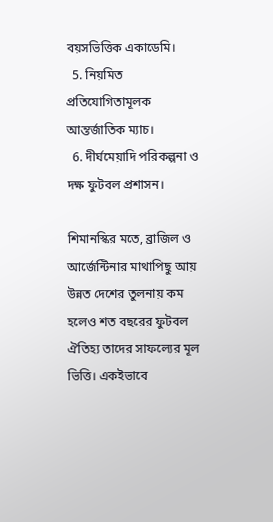বয়সভিত্তিক একাডেমি।
  5. নিয়মিত প্রতিযোগিতামূলক আন্তর্জাতিক ম্যাচ।
  6. দীর্ঘমেয়াদি পরিকল্পনা ও দক্ষ ফুটবল প্রশাসন।

শিমানস্কির মতে, ব্রাজিল ও আর্জেন্টিনার মাথাপিছু আয় উন্নত দেশের তুলনায় কম হলেও শত বছরের ফুটবল ঐতিহ্য তাদের সাফল্যের মূল ভিত্তি। একইভাবে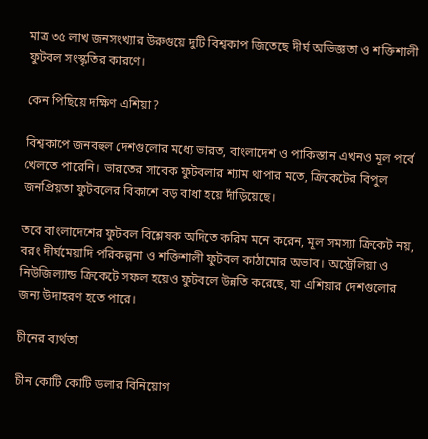মাত্র ৩৫ লাখ জনসংখ্যার উরুগুয়ে দুটি বিশ্বকাপ জিতেছে দীর্ঘ অভিজ্ঞতা ও শক্তিশালী ফুটবল সংস্কৃতির কারণে।

কেন পিছিয়ে দক্ষিণ এশিয়া?

বিশ্বকাপে জনবহুল দেশগুলোর মধ্যে ভারত, বাংলাদেশ ও পাকিস্তান এখনও মূল পর্বে খেলতে পারেনি। ভারতের সাবেক ফুটবলার শ্যাম থাপার মতে, ক্রিকেটের বিপুল জনপ্রিয়তা ফুটবলের বিকাশে বড় বাধা হয়ে দাঁড়িয়েছে।

তবে বাংলাদেশের ফুটবল বিশ্লেষক অদিতে করিম মনে করেন, মূল সমস্যা ক্রিকেট নয়, বরং দীর্ঘমেয়াদি পরিকল্পনা ও শক্তিশালী ফুটবল কাঠামোর অভাব। অস্ট্রেলিয়া ও নিউজিল্যান্ড ক্রিকেটে সফল হয়েও ফুটবলে উন্নতি করেছে, যা এশিয়ার দেশগুলোর জন্য উদাহরণ হতে পারে।

চীনের ব্যর্থতা

চীন কোটি কোটি ডলার বিনিয়োগ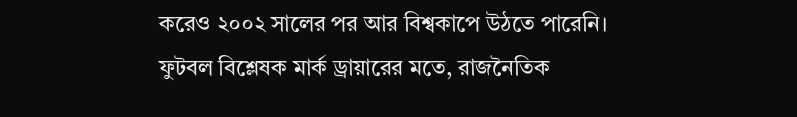করেও ২০০২ সালের পর আর বিশ্বকাপে উঠতে পারেনি। ফুটবল বিশ্লেষক মার্ক ড্রায়ারের মতে, রাজনৈতিক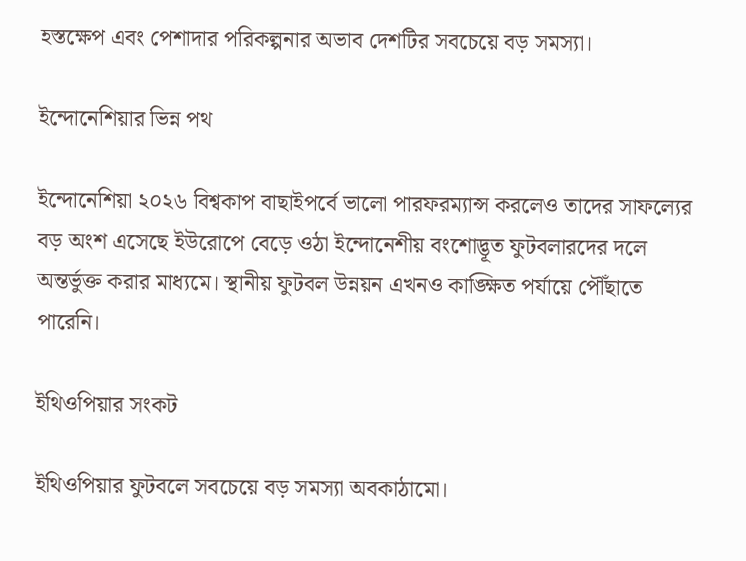হস্তক্ষেপ এবং পেশাদার পরিকল্পনার অভাব দেশটির সবচেয়ে বড় সমস্যা।

ইন্দোনেশিয়ার ভিন্ন পথ

ইন্দোনেশিয়া ২০২৬ বিশ্বকাপ বাছাইপর্বে ভালো পারফরম্যান্স করলেও তাদের সাফল্যের বড় অংশ এসেছে ইউরোপে বেড়ে ওঠা ইন্দোনেশীয় বংশোদ্ভূত ফুটবলারদের দলে অন্তর্ভুক্ত করার মাধ্যমে। স্থানীয় ফুটবল উন্নয়ন এখনও কাঙ্ক্ষিত পর্যায়ে পৌঁছাতে পারেনি।

ইথিওপিয়ার সংকট

ইথিওপিয়ার ফুটবলে সবচেয়ে বড় সমস্যা অবকাঠামো।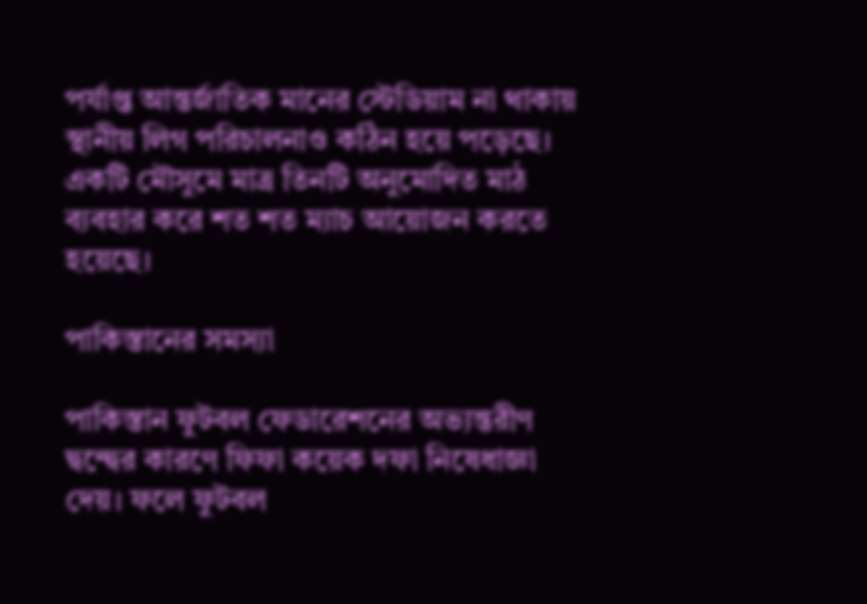পর্যাপ্ত আন্তর্জাতিক মানের স্টেডিয়াম না থাকায় স্থানীয় লিগ পরিচালনাও কঠিন হয়ে পড়েছে। একটি মৌসুমে মাত্র তিনটি অনুমোদিত মাঠ ব্যবহার করে শত শত ম্যাচ আয়োজন করতে হয়েছে।

পাকিস্তানের সমস্যা

পাকিস্তান ফুটবল ফেডারেশনের অভ্যন্তরীণ দ্বন্দ্বের কারণে ফিফা কয়েক দফা নিষেধাজ্ঞা দেয়। ফলে ফুটবল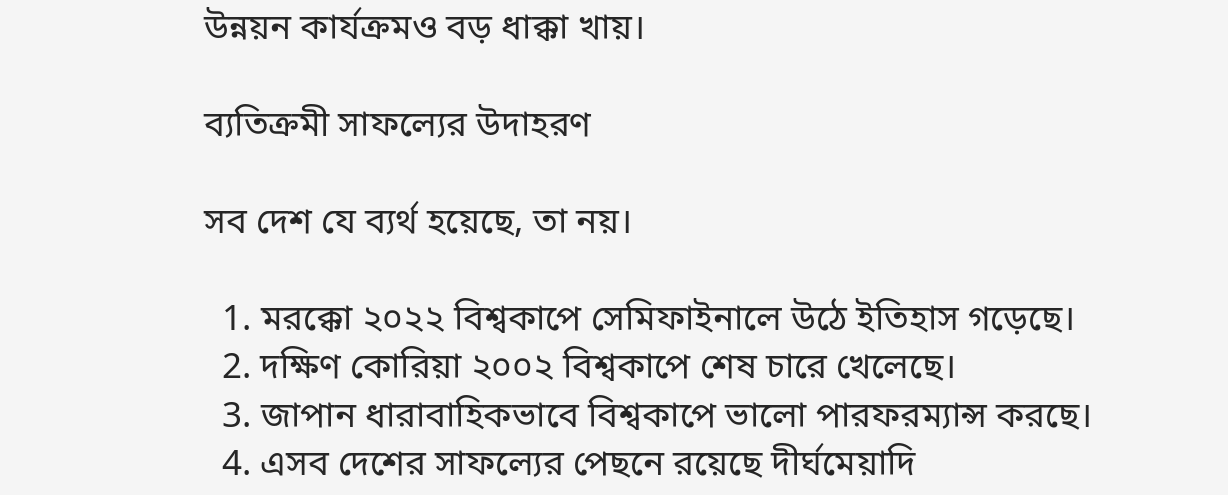উন্নয়ন কার্যক্রমও বড় ধাক্কা খায়।

ব্যতিক্রমী সাফল্যের উদাহরণ

সব দেশ যে ব্যর্থ হয়েছে, তা নয়।

  1. মরক্কো ২০২২ বিশ্বকাপে সেমিফাইনালে উঠে ইতিহাস গড়েছে।
  2. দক্ষিণ কোরিয়া ২০০২ বিশ্বকাপে শেষ চারে খেলেছে।
  3. জাপান ধারাবাহিকভাবে বিশ্বকাপে ভালো পারফরম্যান্স করছে।
  4. এসব দেশের সাফল্যের পেছনে রয়েছে দীর্ঘমেয়াদি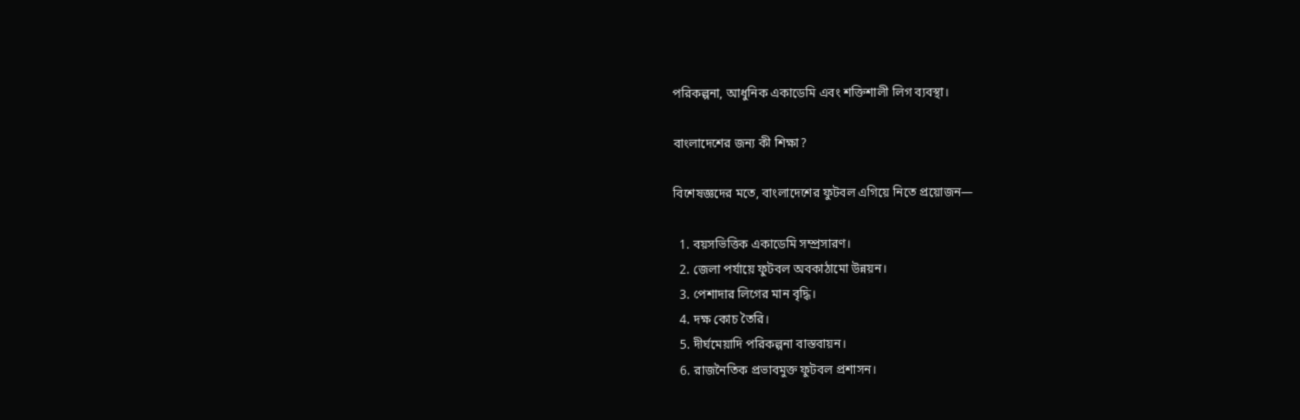পরিকল্পনা, আধুনিক একাডেমি এবং শক্তিশালী লিগ ব্যবস্থা।

বাংলাদেশের জন্য কী শিক্ষা?

বিশেষজ্ঞদের মতে, বাংলাদেশের ফুটবল এগিয়ে নিতে প্রয়োজন—

  1. বয়সভিত্তিক একাডেমি সম্প্রসারণ।
  2. জেলা পর্যায়ে ফুটবল অবকাঠামো উন্নয়ন।
  3. পেশাদার লিগের মান বৃদ্ধি।
  4. দক্ষ কোচ তৈরি।
  5. দীর্ঘমেয়াদি পরিকল্পনা বাস্তবায়ন।
  6. রাজনৈতিক প্রভাবমুক্ত ফুটবল প্রশাসন।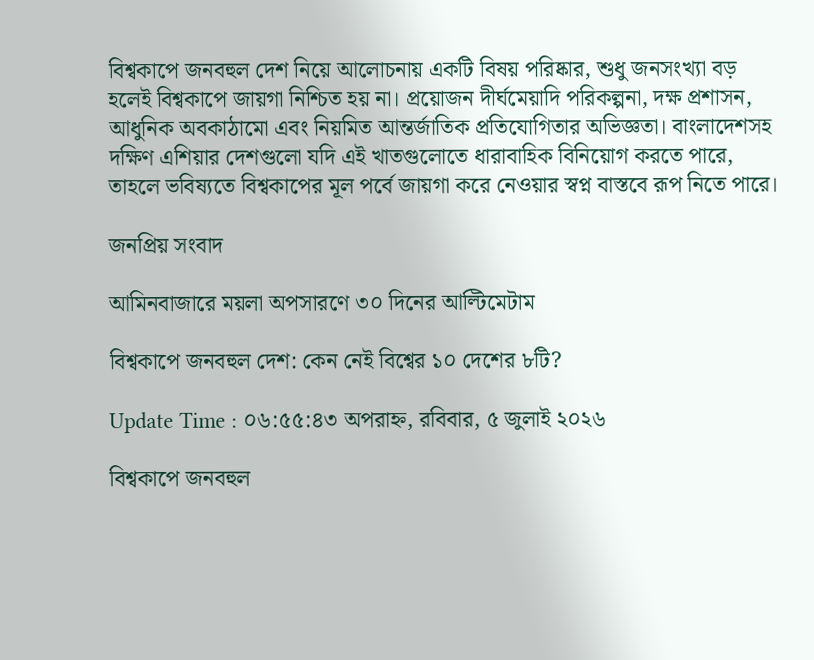বিশ্বকাপে জনবহুল দেশ নিয়ে আলোচনায় একটি বিষয় পরিষ্কার, শুধু জনসংখ্যা বড় হলেই বিশ্বকাপে জায়গা নিশ্চিত হয় না। প্রয়োজন দীর্ঘমেয়াদি পরিকল্পনা, দক্ষ প্রশাসন, আধুনিক অবকাঠামো এবং নিয়মিত আন্তর্জাতিক প্রতিযোগিতার অভিজ্ঞতা। বাংলাদেশসহ দক্ষিণ এশিয়ার দেশগুলো যদি এই খাতগুলোতে ধারাবাহিক বিনিয়োগ করতে পারে, তাহলে ভবিষ্যতে বিশ্বকাপের মূল পর্বে জায়গা করে নেওয়ার স্বপ্ন বাস্তবে রূপ নিতে পারে।

জনপ্রিয় সংবাদ

আমিনবাজারে ময়লা অপসারণে ৩০ দিনের আল্টিমেটাম

বিশ্বকাপে জনবহুল দেশ: কেন নেই বিশ্বের ১০ দেশের ৮টি?

Update Time : ০৬:৫৫:৪৩ অপরাহ্ন, রবিবার, ৫ জুলাই ২০২৬

বিশ্বকাপে জনবহুল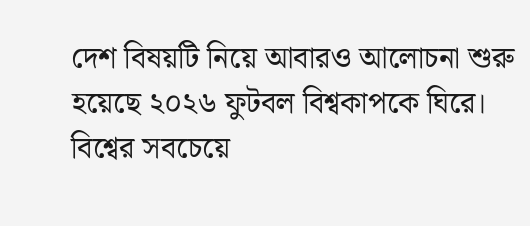দেশ বিষয়টি নিয়ে আবারও আলোচনা শুরু হয়েছে ২০২৬ ফুটবল বিশ্বকাপকে ঘিরে। বিশ্বের সবচেয়ে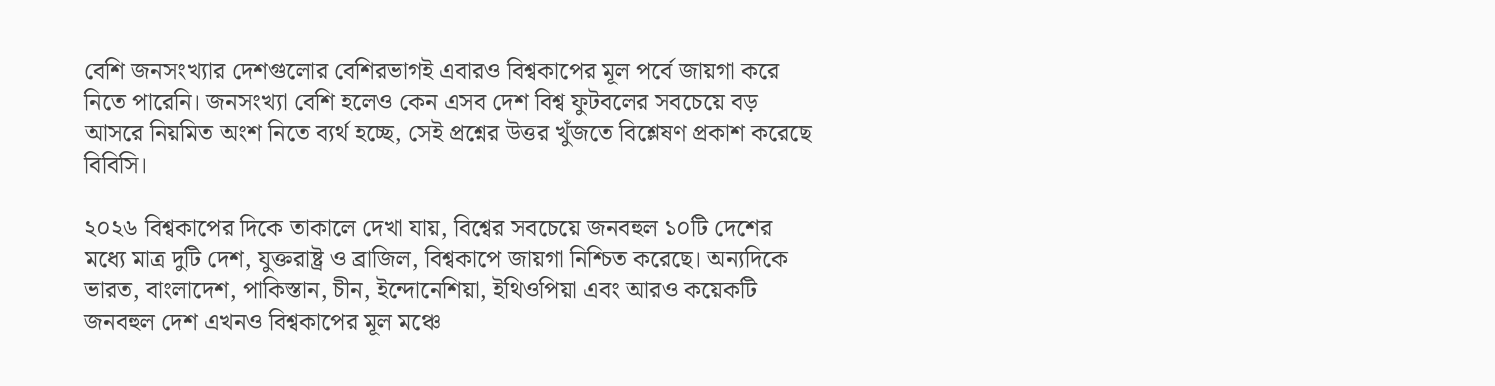বেশি জনসংখ্যার দেশগুলোর বেশিরভাগই এবারও বিশ্বকাপের মূল পর্বে জায়গা করে নিতে পারেনি। জনসংখ্যা বেশি হলেও কেন এসব দেশ বিশ্ব ফুটবলের সবচেয়ে বড় আসরে নিয়মিত অংশ নিতে ব্যর্থ হচ্ছে, সেই প্রশ্নের উত্তর খুঁজতে বিশ্লেষণ প্রকাশ করেছে বিবিসি।

২০২৬ বিশ্বকাপের দিকে তাকালে দেখা যায়, বিশ্বের সবচেয়ে জনবহুল ১০টি দেশের মধ্যে মাত্র দুটি দেশ, যুক্তরাষ্ট্র ও ব্রাজিল, বিশ্বকাপে জায়গা নিশ্চিত করেছে। অন্যদিকে ভারত, বাংলাদেশ, পাকিস্তান, চীন, ইন্দোনেশিয়া, ইথিওপিয়া এবং আরও কয়েকটি জনবহুল দেশ এখনও বিশ্বকাপের মূল মঞ্চে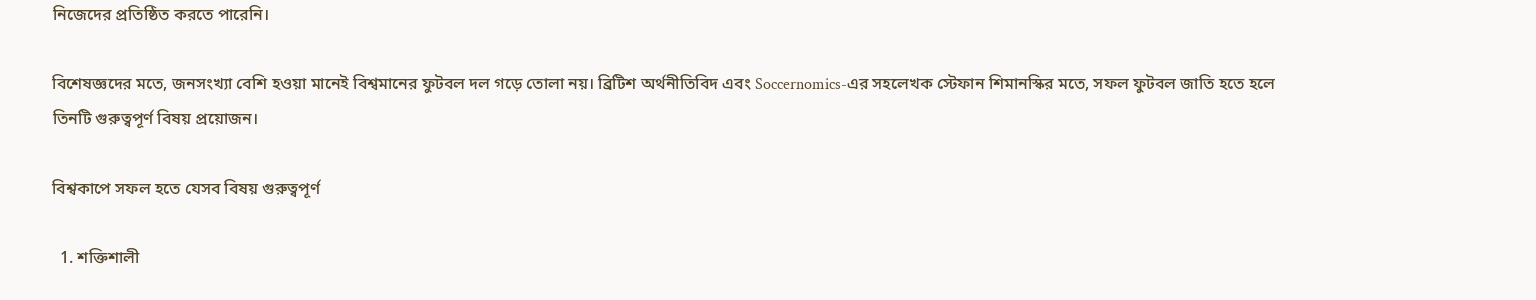নিজেদের প্রতিষ্ঠিত করতে পারেনি।

বিশেষজ্ঞদের মতে, জনসংখ্যা বেশি হওয়া মানেই বিশ্বমানের ফুটবল দল গড়ে তোলা নয়। ব্রিটিশ অর্থনীতিবিদ এবং Soccernomics-এর সহলেখক স্টেফান শিমানস্কির মতে, সফল ফুটবল জাতি হতে হলে তিনটি গুরুত্বপূর্ণ বিষয় প্রয়োজন।

বিশ্বকাপে সফল হতে যেসব বিষয় গুরুত্বপূর্ণ

  1. শক্তিশালী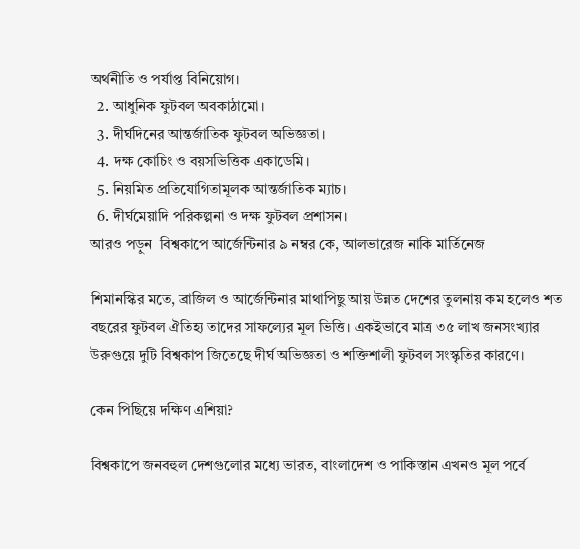অর্থনীতি ও পর্যাপ্ত বিনিয়োগ।
  2. আধুনিক ফুটবল অবকাঠামো।
  3. দীর্ঘদিনের আন্তর্জাতিক ফুটবল অভিজ্ঞতা।
  4. দক্ষ কোচিং ও বয়সভিত্তিক একাডেমি।
  5. নিয়মিত প্রতিযোগিতামূলক আন্তর্জাতিক ম্যাচ।
  6. দীর্ঘমেয়াদি পরিকল্পনা ও দক্ষ ফুটবল প্রশাসন।
আরও পড়ুন  বিশ্বকাপে আর্জেন্টিনার ৯ নম্বর কে, আলভারেজ নাকি মার্তিনেজ

শিমানস্কির মতে, ব্রাজিল ও আর্জেন্টিনার মাথাপিছু আয় উন্নত দেশের তুলনায় কম হলেও শত বছরের ফুটবল ঐতিহ্য তাদের সাফল্যের মূল ভিত্তি। একইভাবে মাত্র ৩৫ লাখ জনসংখ্যার উরুগুয়ে দুটি বিশ্বকাপ জিতেছে দীর্ঘ অভিজ্ঞতা ও শক্তিশালী ফুটবল সংস্কৃতির কারণে।

কেন পিছিয়ে দক্ষিণ এশিয়া?

বিশ্বকাপে জনবহুল দেশগুলোর মধ্যে ভারত, বাংলাদেশ ও পাকিস্তান এখনও মূল পর্বে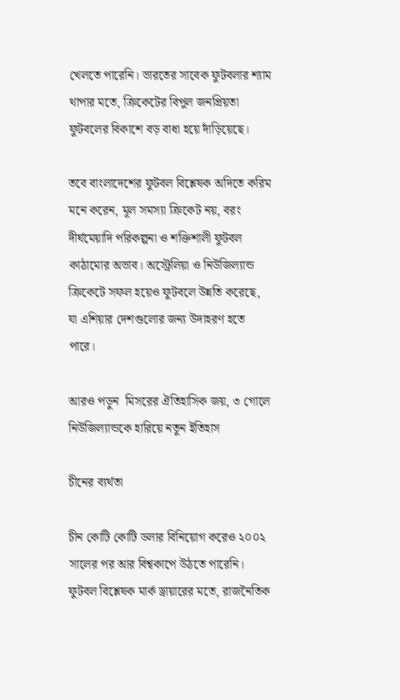খেলতে পারেনি। ভারতের সাবেক ফুটবলার শ্যাম থাপার মতে, ক্রিকেটের বিপুল জনপ্রিয়তা ফুটবলের বিকাশে বড় বাধা হয়ে দাঁড়িয়েছে।

তবে বাংলাদেশের ফুটবল বিশ্লেষক অদিতে করিম মনে করেন, মূল সমস্যা ক্রিকেট নয়, বরং দীর্ঘমেয়াদি পরিকল্পনা ও শক্তিশালী ফুটবল কাঠামোর অভাব। অস্ট্রেলিয়া ও নিউজিল্যান্ড ক্রিকেটে সফল হয়েও ফুটবলে উন্নতি করেছে, যা এশিয়ার দেশগুলোর জন্য উদাহরণ হতে পারে।

আরও পড়ুন  মিসরের ঐতিহাসিক জয়, ৩ গোলে নিউজিল্যান্ডকে হারিয়ে নতুন ইতিহাস

চীনের ব্যর্থতা

চীন কোটি কোটি ডলার বিনিয়োগ করেও ২০০২ সালের পর আর বিশ্বকাপে উঠতে পারেনি। ফুটবল বিশ্লেষক মার্ক ড্রায়ারের মতে, রাজনৈতিক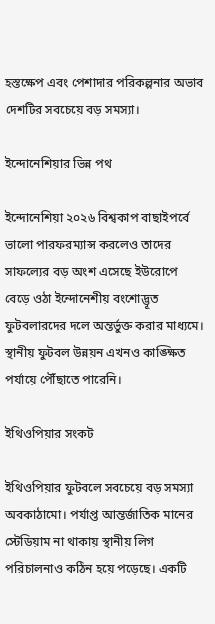হস্তক্ষেপ এবং পেশাদার পরিকল্পনার অভাব দেশটির সবচেয়ে বড় সমস্যা।

ইন্দোনেশিয়ার ভিন্ন পথ

ইন্দোনেশিয়া ২০২৬ বিশ্বকাপ বাছাইপর্বে ভালো পারফরম্যান্স করলেও তাদের সাফল্যের বড় অংশ এসেছে ইউরোপে বেড়ে ওঠা ইন্দোনেশীয় বংশোদ্ভূত ফুটবলারদের দলে অন্তর্ভুক্ত করার মাধ্যমে। স্থানীয় ফুটবল উন্নয়ন এখনও কাঙ্ক্ষিত পর্যায়ে পৌঁছাতে পারেনি।

ইথিওপিয়ার সংকট

ইথিওপিয়ার ফুটবলে সবচেয়ে বড় সমস্যা অবকাঠামো। পর্যাপ্ত আন্তর্জাতিক মানের স্টেডিয়াম না থাকায় স্থানীয় লিগ পরিচালনাও কঠিন হয়ে পড়েছে। একটি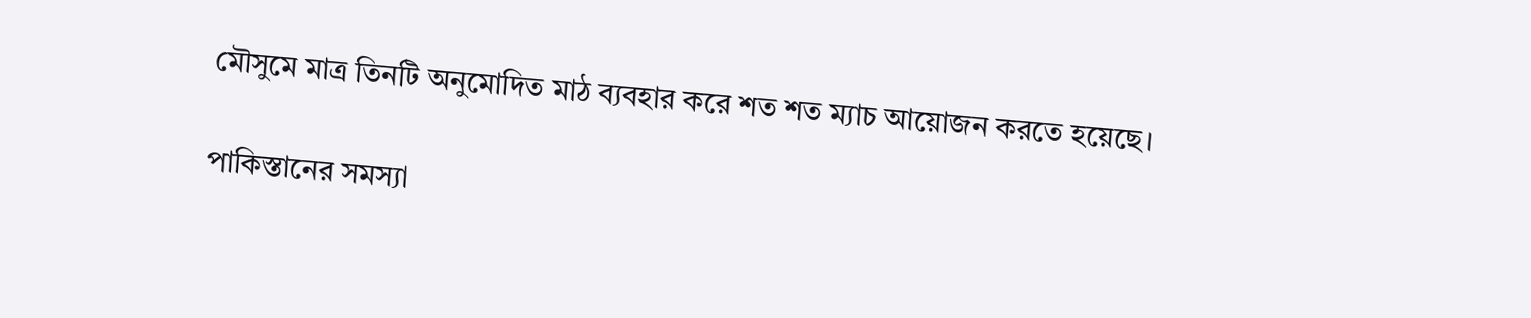মৌসুমে মাত্র তিনটি অনুমোদিত মাঠ ব্যবহার করে শত শত ম্যাচ আয়োজন করতে হয়েছে।

পাকিস্তানের সমস্যা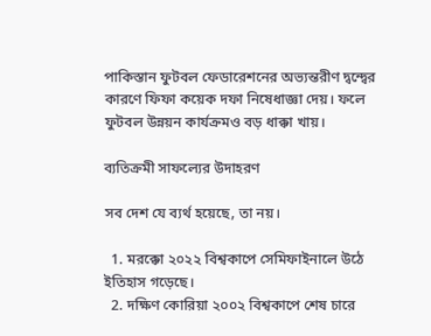পাকিস্তান ফুটবল ফেডারেশনের অভ্যন্তরীণ দ্বন্দ্বের কারণে ফিফা কয়েক দফা নিষেধাজ্ঞা দেয়। ফলে ফুটবল উন্নয়ন কার্যক্রমও বড় ধাক্কা খায়।

ব্যতিক্রমী সাফল্যের উদাহরণ

সব দেশ যে ব্যর্থ হয়েছে, তা নয়।

  1. মরক্কো ২০২২ বিশ্বকাপে সেমিফাইনালে উঠে ইতিহাস গড়েছে।
  2. দক্ষিণ কোরিয়া ২০০২ বিশ্বকাপে শেষ চারে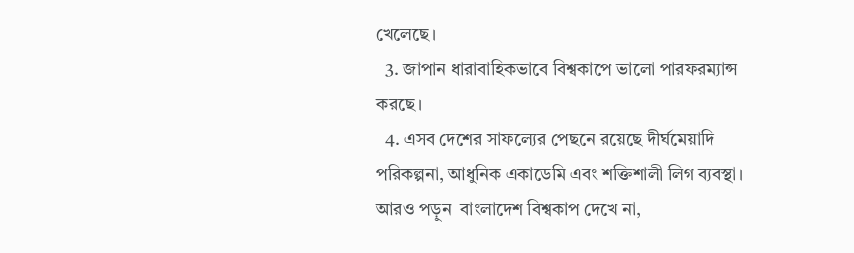খেলেছে।
  3. জাপান ধারাবাহিকভাবে বিশ্বকাপে ভালো পারফরম্যান্স করছে।
  4. এসব দেশের সাফল্যের পেছনে রয়েছে দীর্ঘমেয়াদি পরিকল্পনা, আধুনিক একাডেমি এবং শক্তিশালী লিগ ব্যবস্থা।
আরও পড়ুন  বাংলাদেশ বিশ্বকাপ দেখে না,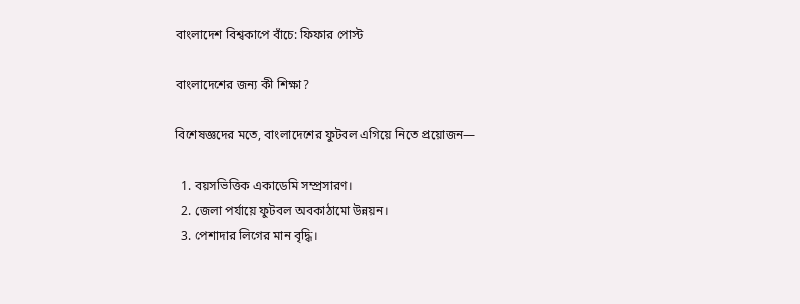বাংলাদেশ বিশ্বকাপে বাঁচে: ফিফার পোস্ট

বাংলাদেশের জন্য কী শিক্ষা?

বিশেষজ্ঞদের মতে, বাংলাদেশের ফুটবল এগিয়ে নিতে প্রয়োজন—

  1. বয়সভিত্তিক একাডেমি সম্প্রসারণ।
  2. জেলা পর্যায়ে ফুটবল অবকাঠামো উন্নয়ন।
  3. পেশাদার লিগের মান বৃদ্ধি।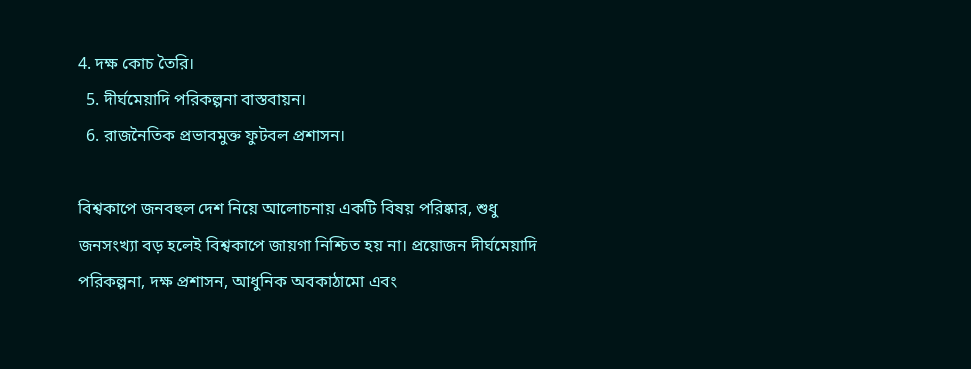4. দক্ষ কোচ তৈরি।
  5. দীর্ঘমেয়াদি পরিকল্পনা বাস্তবায়ন।
  6. রাজনৈতিক প্রভাবমুক্ত ফুটবল প্রশাসন।

বিশ্বকাপে জনবহুল দেশ নিয়ে আলোচনায় একটি বিষয় পরিষ্কার, শুধু জনসংখ্যা বড় হলেই বিশ্বকাপে জায়গা নিশ্চিত হয় না। প্রয়োজন দীর্ঘমেয়াদি পরিকল্পনা, দক্ষ প্রশাসন, আধুনিক অবকাঠামো এবং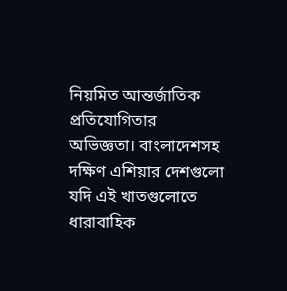নিয়মিত আন্তর্জাতিক প্রতিযোগিতার অভিজ্ঞতা। বাংলাদেশসহ দক্ষিণ এশিয়ার দেশগুলো যদি এই খাতগুলোতে ধারাবাহিক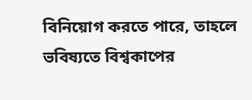বিনিয়োগ করতে পারে, তাহলে ভবিষ্যতে বিশ্বকাপের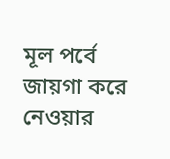মূল পর্বে জায়গা করে নেওয়ার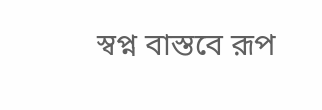স্বপ্ন বাস্তবে রূপ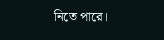নিতে পারে।